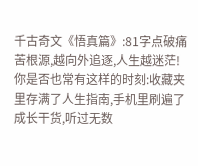千古奇文《悟真篇》:81字点破痛苦根源,越向外追逐,人生越迷茫!
你是否也常有这样的时刻:收藏夹里存满了人生指南,手机里刷遍了成长干货,听过无数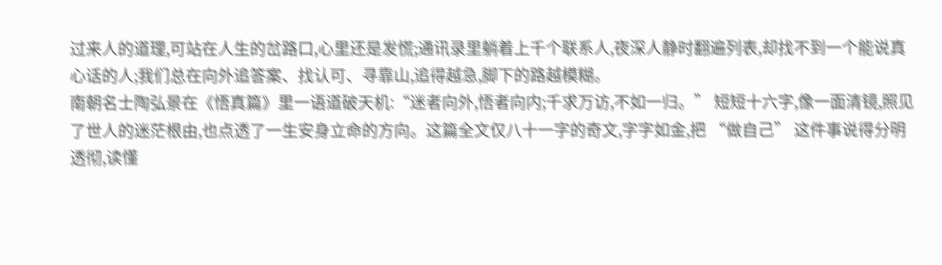过来人的道理,可站在人生的岔路口,心里还是发慌;通讯录里躺着上千个联系人,夜深人静时翻遍列表,却找不到一个能说真心话的人;我们总在向外追答案、找认可、寻靠山,追得越急,脚下的路越模糊。
南朝名士陶弘景在《悟真篇》里一语道破天机:“迷者向外,悟者向内;千求万访,不如一归。” 短短十六字,像一面清镜,照见了世人的迷茫根由,也点透了一生安身立命的方向。这篇全文仅八十一字的奇文,字字如金,把 “做自己” 这件事说得分明透彻,读懂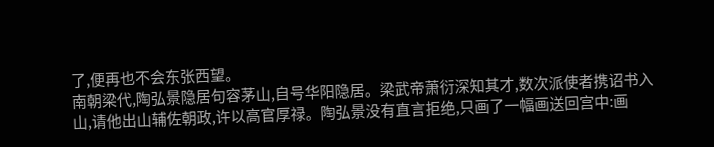了,便再也不会东张西望。
南朝梁代,陶弘景隐居句容茅山,自号华阳隐居。梁武帝萧衍深知其才,数次派使者携诏书入山,请他出山辅佐朝政,许以高官厚禄。陶弘景没有直言拒绝,只画了一幅画送回宫中:画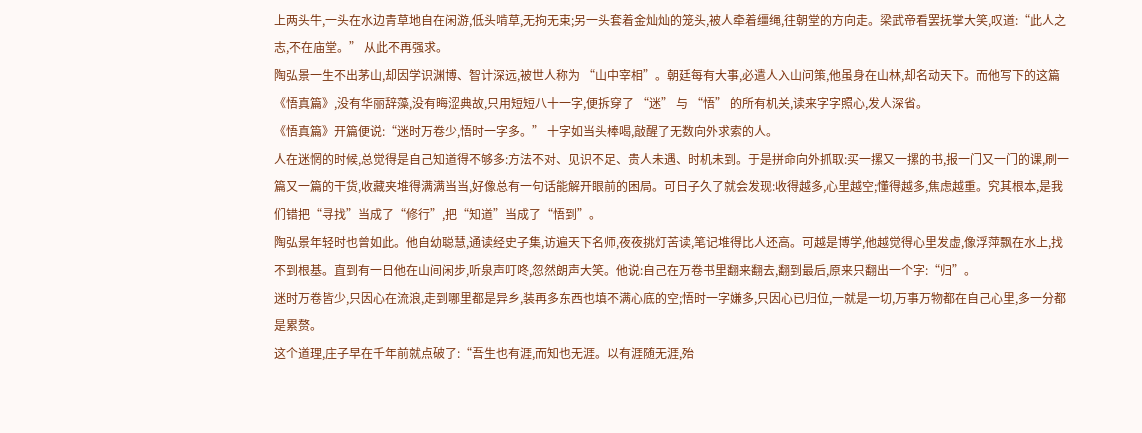上两头牛,一头在水边青草地自在闲游,低头啃草,无拘无束;另一头套着金灿灿的笼头,被人牵着缰绳,往朝堂的方向走。梁武帝看罢抚掌大笑,叹道:“此人之志,不在庙堂。” 从此不再强求。
陶弘景一生不出茅山,却因学识渊博、智计深远,被世人称为 “山中宰相”。朝廷每有大事,必遣人入山问策,他虽身在山林,却名动天下。而他写下的这篇《悟真篇》,没有华丽辞藻,没有晦涩典故,只用短短八十一字,便拆穿了 “迷” 与 “悟” 的所有机关,读来字字照心,发人深省。
《悟真篇》开篇便说:“迷时万卷少,悟时一字多。” 十字如当头棒喝,敲醒了无数向外求索的人。
人在迷惘的时候,总觉得是自己知道得不够多:方法不对、见识不足、贵人未遇、时机未到。于是拼命向外抓取:买一摞又一摞的书,报一门又一门的课,刷一篇又一篇的干货,收藏夹堆得满满当当,好像总有一句话能解开眼前的困局。可日子久了就会发现:收得越多,心里越空;懂得越多,焦虑越重。究其根本,是我们错把“寻找”当成了“修行”,把“知道”当成了“悟到”。
陶弘景年轻时也曾如此。他自幼聪慧,通读经史子集,访遍天下名师,夜夜挑灯苦读,笔记堆得比人还高。可越是博学,他越觉得心里发虚,像浮萍飘在水上,找不到根基。直到有一日他在山间闲步,听泉声叮咚,忽然朗声大笑。他说:自己在万卷书里翻来翻去,翻到最后,原来只翻出一个字:“归”。
迷时万卷皆少,只因心在流浪,走到哪里都是异乡,装再多东西也填不满心底的空;悟时一字嫌多,只因心已归位,一就是一切,万事万物都在自己心里,多一分都是累赘。
这个道理,庄子早在千年前就点破了:“吾生也有涯,而知也无涯。以有涯随无涯,殆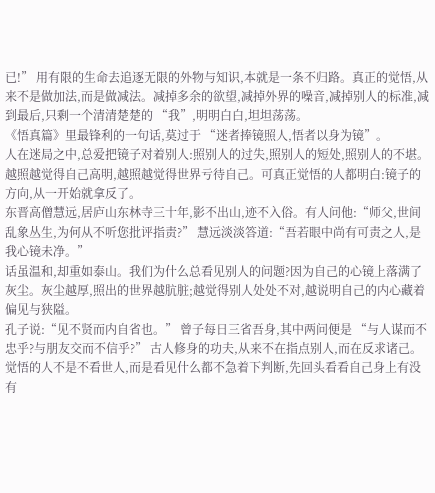已!” 用有限的生命去追逐无限的外物与知识,本就是一条不归路。真正的觉悟,从来不是做加法,而是做减法。减掉多余的欲望,减掉外界的噪音,减掉别人的标准,减到最后,只剩一个清清楚楚的 “我”,明明白白,坦坦荡荡。
《悟真篇》里最锋利的一句话,莫过于 “迷者捧镜照人,悟者以身为镜”。
人在迷局之中,总爱把镜子对着别人:照别人的过失,照别人的短处,照别人的不堪。越照越觉得自己高明,越照越觉得世界亏待自己。可真正觉悟的人都明白:镜子的方向,从一开始就拿反了。
东晋高僧慧远,居庐山东林寺三十年,影不出山,迹不入俗。有人问他:“师父,世间乱象丛生,为何从不听您批评指责?” 慧远淡淡答道:“吾若眼中尚有可责之人,是我心镜未净。”
话虽温和,却重如泰山。我们为什么总看见别人的问题?因为自己的心镜上落满了灰尘。灰尘越厚,照出的世界越肮脏;越觉得别人处处不对,越说明自己的内心藏着偏见与狭隘。
孔子说:“见不贤而内自省也。” 曾子每日三省吾身,其中两问便是 “与人谋而不忠乎?与朋友交而不信乎?” 古人修身的功夫,从来不在指点别人,而在反求诸己。觉悟的人不是不看世人,而是看见什么都不急着下判断,先回头看看自己身上有没有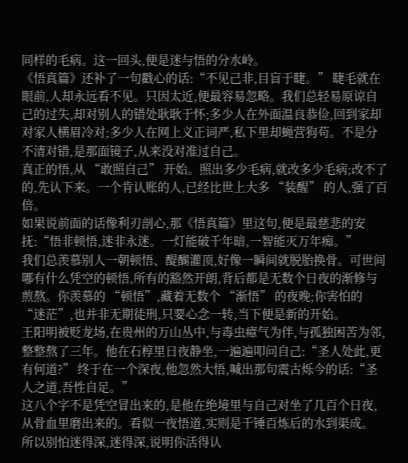同样的毛病。这一回头,便是迷与悟的分水岭。
《悟真篇》还补了一句戳心的话:“不见己非,目盲于睫。” 睫毛就在眼前,人却永远看不见。只因太近,便最容易忽略。我们总轻易原谅自己的过失,却对别人的错处耿耿于怀;多少人在外面温良恭俭,回到家却对家人横眉冷对;多少人在网上义正词严,私下里却蝇营狗苟。不是分不清对错,是那面镜子,从来没对准过自己。
真正的悟,从 “敢照自己” 开始。照出多少毛病,就改多少毛病;改不了的,先认下来。一个肯认账的人,已经比世上大多 “装醒” 的人,强了百倍。
如果说前面的话像利刃剖心,那《悟真篇》里这句,便是最慈悲的安抚:“悟非顿悟,迷非永迷。一灯能破千年暗,一智能灭万年痴。”
我们总羡慕别人一朝顿悟、醍醐灌顶,好像一瞬间就脱胎换骨。可世间哪有什么凭空的顿悟,所有的豁然开朗,背后都是无数个日夜的渐修与煎熬。你羡慕的 “顿悟”,藏着无数个 “渐悟” 的夜晚;你害怕的 “迷茫”,也并非无期徒刑,只要心念一转,当下便是新的开始。
王阳明被贬龙场,在贵州的万山丛中,与毒虫瘴气为伴,与孤独困苦为邻,整整熬了三年。他在石椁里日夜静坐,一遍遍叩问自己:“圣人处此,更有何道?” 终于在一个深夜,他忽然大悟,喊出那句震古烁今的话:“圣人之道,吾性自足。”
这八个字不是凭空冒出来的,是他在绝境里与自己对坐了几百个日夜,从骨血里磨出来的。看似一夜悟道,实则是千锤百炼后的水到渠成。
所以别怕迷得深,迷得深,说明你活得认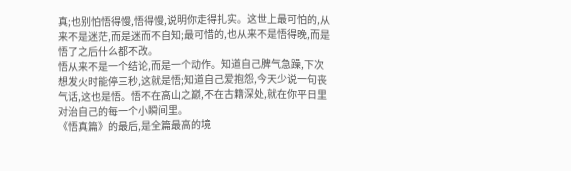真;也别怕悟得慢,悟得慢,说明你走得扎实。这世上最可怕的,从来不是迷茫,而是迷而不自知;最可惜的,也从来不是悟得晚,而是悟了之后什么都不改。
悟从来不是一个结论,而是一个动作。知道自己脾气急躁,下次想发火时能停三秒,这就是悟;知道自己爱抱怨,今天少说一句丧气话,这也是悟。悟不在高山之巅,不在古籍深处,就在你平日里对治自己的每一个小瞬间里。
《悟真篇》的最后,是全篇最高的境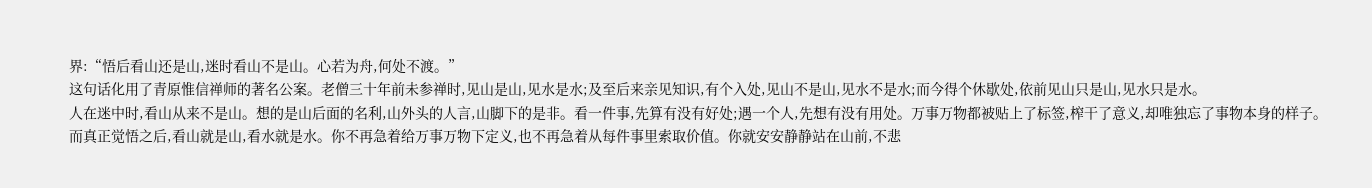界:“悟后看山还是山,迷时看山不是山。心若为舟,何处不渡。”
这句话化用了青原惟信禅师的著名公案。老僧三十年前未参禅时,见山是山,见水是水;及至后来亲见知识,有个入处,见山不是山,见水不是水;而今得个休歇处,依前见山只是山,见水只是水。
人在迷中时,看山从来不是山。想的是山后面的名利,山外头的人言,山脚下的是非。看一件事,先算有没有好处;遇一个人,先想有没有用处。万事万物都被贴上了标签,榨干了意义,却唯独忘了事物本身的样子。
而真正觉悟之后,看山就是山,看水就是水。你不再急着给万事万物下定义,也不再急着从每件事里索取价值。你就安安静静站在山前,不悲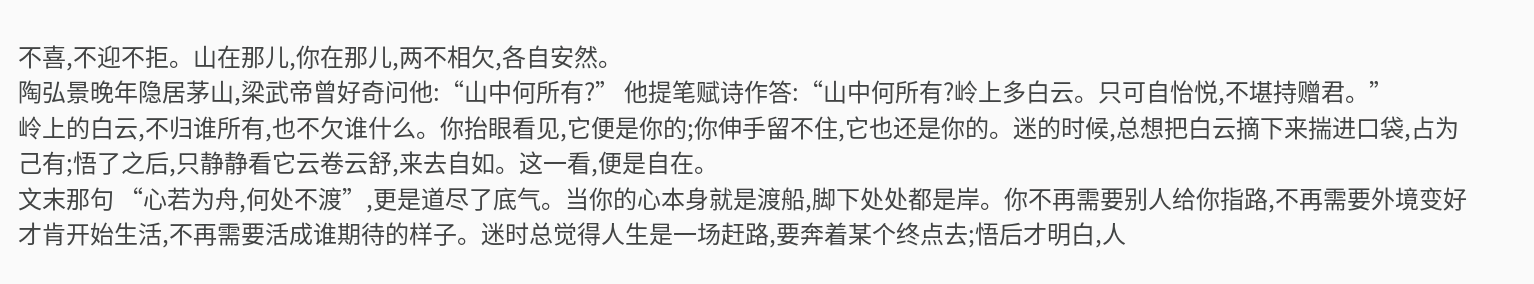不喜,不迎不拒。山在那儿,你在那儿,两不相欠,各自安然。
陶弘景晚年隐居茅山,梁武帝曾好奇问他:“山中何所有?” 他提笔赋诗作答:“山中何所有?岭上多白云。只可自怡悦,不堪持赠君。”
岭上的白云,不归谁所有,也不欠谁什么。你抬眼看见,它便是你的;你伸手留不住,它也还是你的。迷的时候,总想把白云摘下来揣进口袋,占为己有;悟了之后,只静静看它云卷云舒,来去自如。这一看,便是自在。
文末那句 “心若为舟,何处不渡”,更是道尽了底气。当你的心本身就是渡船,脚下处处都是岸。你不再需要别人给你指路,不再需要外境变好才肯开始生活,不再需要活成谁期待的样子。迷时总觉得人生是一场赶路,要奔着某个终点去;悟后才明白,人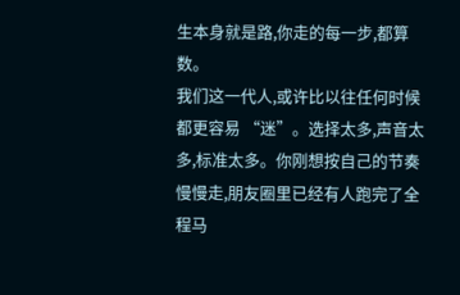生本身就是路,你走的每一步,都算数。
我们这一代人,或许比以往任何时候都更容易 “迷”。选择太多,声音太多,标准太多。你刚想按自己的节奏慢慢走,朋友圈里已经有人跑完了全程马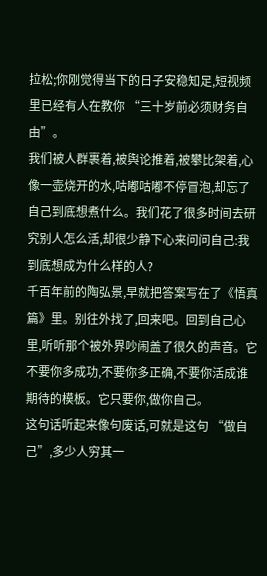拉松;你刚觉得当下的日子安稳知足,短视频里已经有人在教你 “三十岁前必须财务自由”。
我们被人群裹着,被舆论推着,被攀比架着,心像一壶烧开的水,咕嘟咕嘟不停冒泡,却忘了自己到底想煮什么。我们花了很多时间去研究别人怎么活,却很少静下心来问问自己:我到底想成为什么样的人?
千百年前的陶弘景,早就把答案写在了《悟真篇》里。别往外找了,回来吧。回到自己心里,听听那个被外界吵闹盖了很久的声音。它不要你多成功,不要你多正确,不要你活成谁期待的模板。它只要你,做你自己。
这句话听起来像句废话,可就是这句 “做自己”,多少人穷其一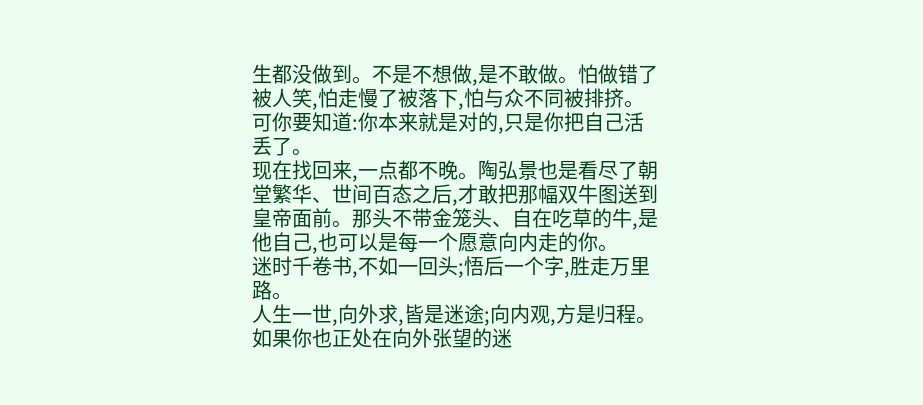生都没做到。不是不想做,是不敢做。怕做错了被人笑,怕走慢了被落下,怕与众不同被排挤。可你要知道:你本来就是对的,只是你把自己活丢了。
现在找回来,一点都不晚。陶弘景也是看尽了朝堂繁华、世间百态之后,才敢把那幅双牛图送到皇帝面前。那头不带金笼头、自在吃草的牛,是他自己,也可以是每一个愿意向内走的你。
迷时千卷书,不如一回头;悟后一个字,胜走万里路。
人生一世,向外求,皆是迷途;向内观,方是归程。如果你也正处在向外张望的迷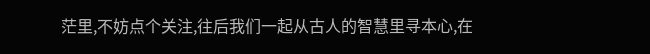茫里,不妨点个关注,往后我们一起从古人的智慧里寻本心,在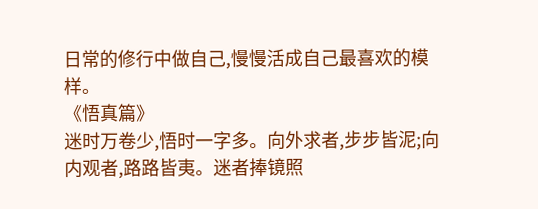日常的修行中做自己,慢慢活成自己最喜欢的模样。
《悟真篇》
迷时万卷少,悟时一字多。向外求者,步步皆泥;向内观者,路路皆夷。迷者捧镜照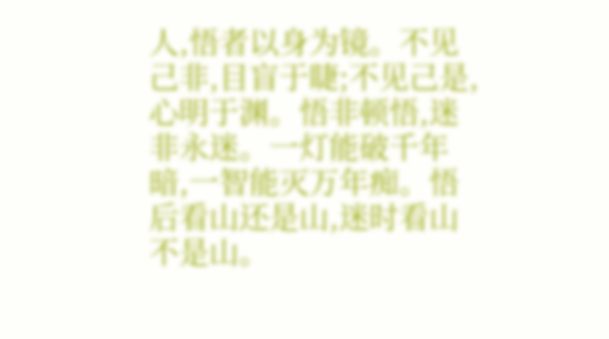人,悟者以身为镜。不见己非,目盲于睫;不见己是,心明于渊。悟非顿悟,迷非永迷。一灯能破千年暗,一智能灭万年痴。悟后看山还是山,迷时看山不是山。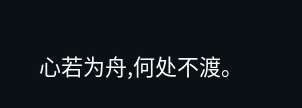心若为舟,何处不渡。